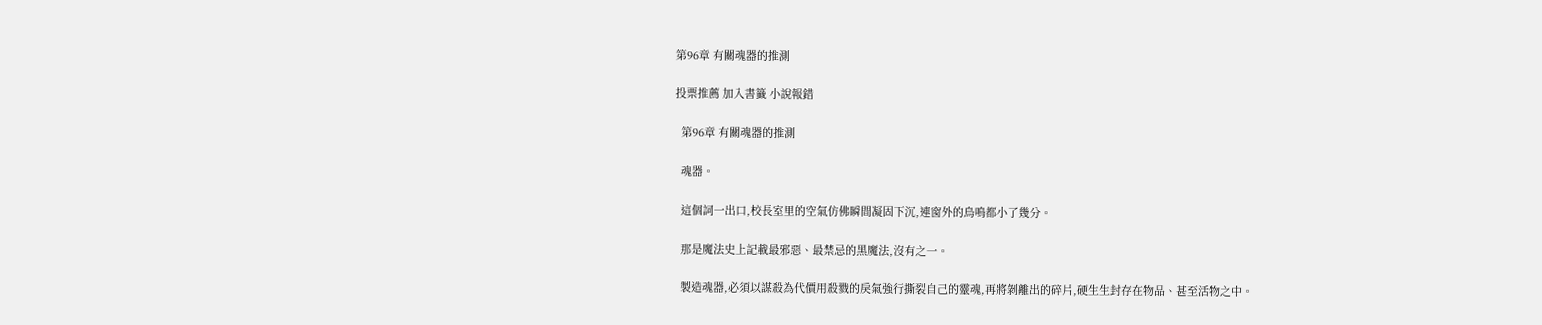第96章 有關魂器的推測

投票推薦 加入書籤 小說報錯

  第96章 有關魂器的推測

  魂器。

  這個詞一出口,校長室里的空氣仿佛瞬間凝固下沉,連窗外的鳥鳴都小了幾分。

  那是魔法史上記載最邪惡、最禁忌的黑魔法,沒有之一。

  製造魂器,必須以謀殺為代價用殺戮的戾氣強行撕裂自己的靈魂,再將剝離出的碎片,硬生生封存在物品、甚至活物之中。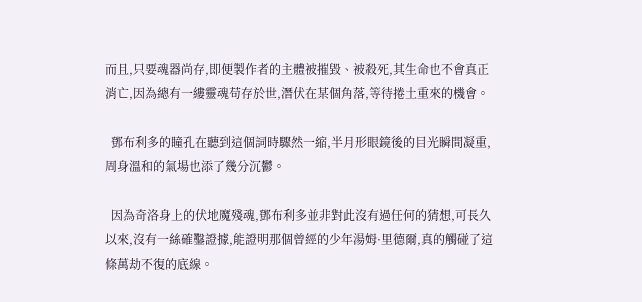而且,只要魂器尚存,即便製作者的主體被摧毀、被殺死,其生命也不會真正消亡,因為總有一縷靈魂苟存於世,潛伏在某個角落,等待捲土重來的機會。

  鄧布利多的瞳孔在聽到這個詞時驟然一縮,半月形眼鏡後的目光瞬間凝重,周身溫和的氣場也添了幾分沉鬱。

  因為奇洛身上的伏地魔殘魂,鄧布利多並非對此沒有過任何的猜想,可長久以來,沒有一絲確鑿證據,能證明那個曾經的少年湯姆·里德爾,真的觸碰了這條萬劫不復的底線。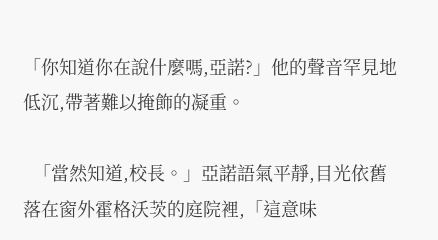「你知道你在說什麼嗎,亞諾?」他的聲音罕見地低沉,帶著難以掩飾的凝重。

  「當然知道,校長。」亞諾語氣平靜,目光依舊落在窗外霍格沃茨的庭院裡,「這意味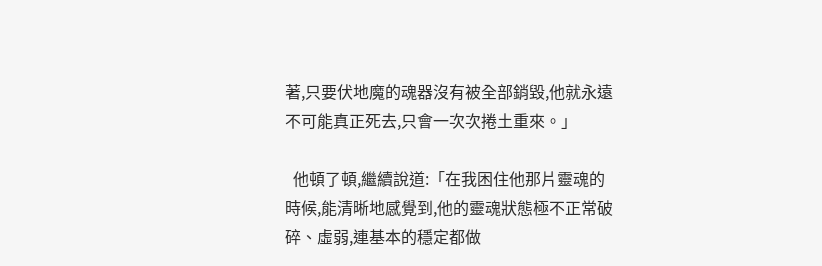著,只要伏地魔的魂器沒有被全部銷毀,他就永遠不可能真正死去,只會一次次捲土重來。」

  他頓了頓,繼續說道:「在我困住他那片靈魂的時候,能清晰地感覺到,他的靈魂狀態極不正常破碎、虛弱,連基本的穩定都做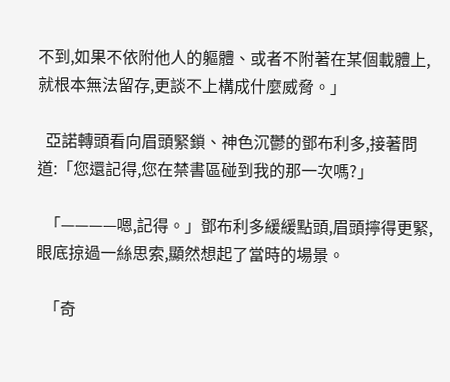不到,如果不依附他人的軀體、或者不附著在某個載體上,就根本無法留存,更談不上構成什麼威脅。」

  亞諾轉頭看向眉頭緊鎖、神色沉鬱的鄧布利多,接著問道:「您還記得,您在禁書區碰到我的那一次嗎?」

  「————嗯,記得。」鄧布利多緩緩點頭,眉頭擰得更緊,眼底掠過一絲思索,顯然想起了當時的場景。

  「奇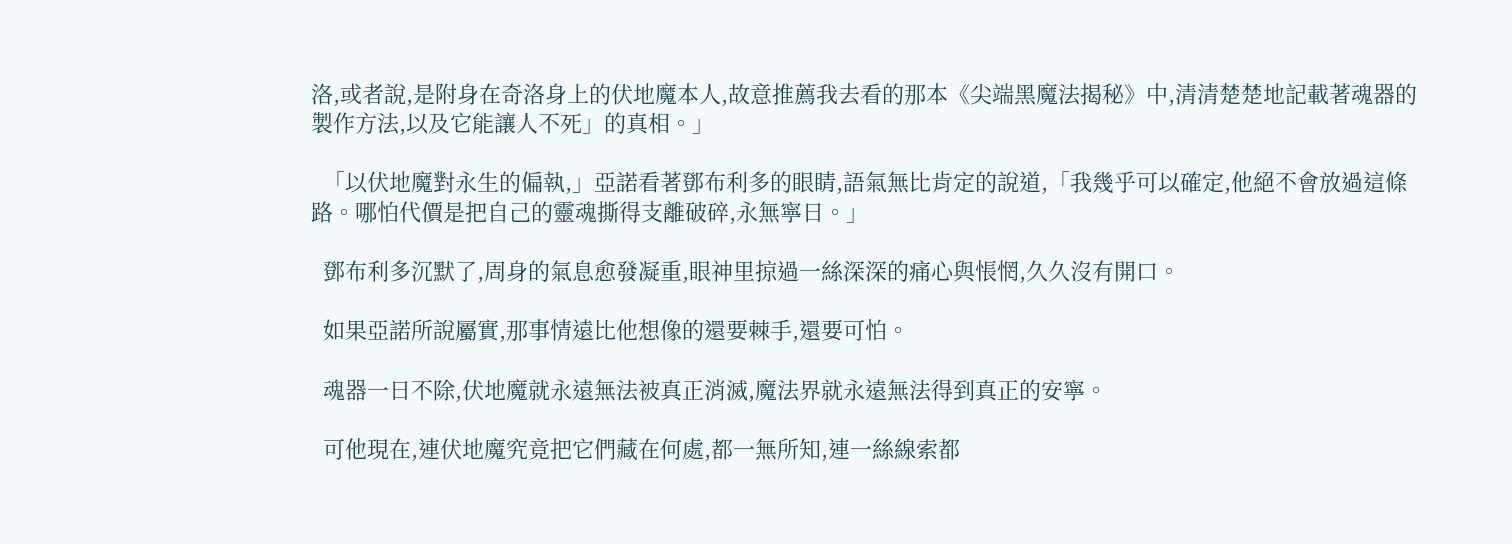洛,或者說,是附身在奇洛身上的伏地魔本人,故意推薦我去看的那本《尖端黑魔法揭秘》中,清清楚楚地記載著魂器的製作方法,以及它能讓人不死」的真相。」

  「以伏地魔對永生的偏執,」亞諾看著鄧布利多的眼睛,語氣無比肯定的說道,「我幾乎可以確定,他絕不會放過這條路。哪怕代價是把自己的靈魂撕得支離破碎,永無寧日。」

  鄧布利多沉默了,周身的氣息愈發凝重,眼神里掠過一絲深深的痛心與悵惘,久久沒有開口。

  如果亞諾所說屬實,那事情遠比他想像的還要棘手,還要可怕。

  魂器一日不除,伏地魔就永遠無法被真正消滅,魔法界就永遠無法得到真正的安寧。

  可他現在,連伏地魔究竟把它們藏在何處,都一無所知,連一絲線索都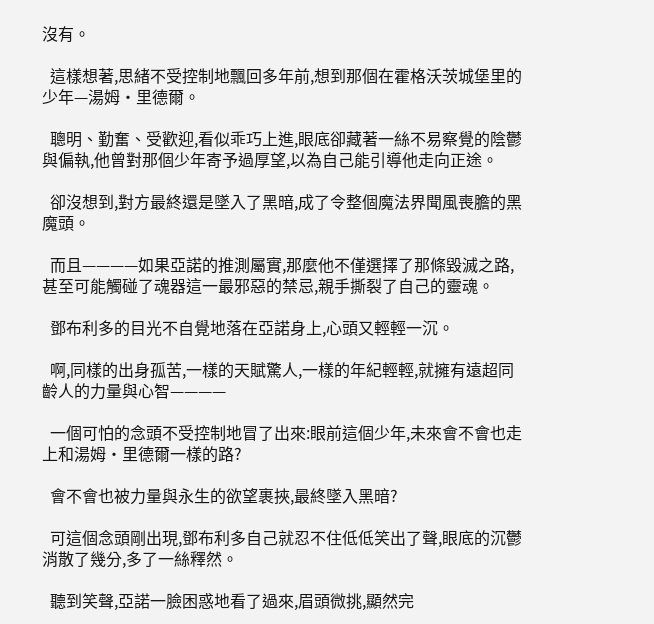沒有。

  這樣想著,思緒不受控制地飄回多年前,想到那個在霍格沃茨城堡里的少年—湯姆·里德爾。

  聰明、勤奮、受歡迎,看似乖巧上進,眼底卻藏著一絲不易察覺的陰鬱與偏執,他曾對那個少年寄予過厚望,以為自己能引導他走向正途。

  卻沒想到,對方最終還是墜入了黑暗,成了令整個魔法界聞風喪膽的黑魔頭。

  而且————如果亞諾的推測屬實,那麼他不僅選擇了那條毀滅之路,甚至可能觸碰了魂器這一最邪惡的禁忌,親手撕裂了自己的靈魂。

  鄧布利多的目光不自覺地落在亞諾身上,心頭又輕輕一沉。

  啊,同樣的出身孤苦,一樣的天賦驚人,一樣的年紀輕輕,就擁有遠超同齡人的力量與心智————

  一個可怕的念頭不受控制地冒了出來:眼前這個少年,未來會不會也走上和湯姆·里德爾一樣的路?

  會不會也被力量與永生的欲望裹挾,最終墜入黑暗?

  可這個念頭剛出現,鄧布利多自己就忍不住低低笑出了聲,眼底的沉鬱消散了幾分,多了一絲釋然。

  聽到笑聲,亞諾一臉困惑地看了過來,眉頭微挑,顯然完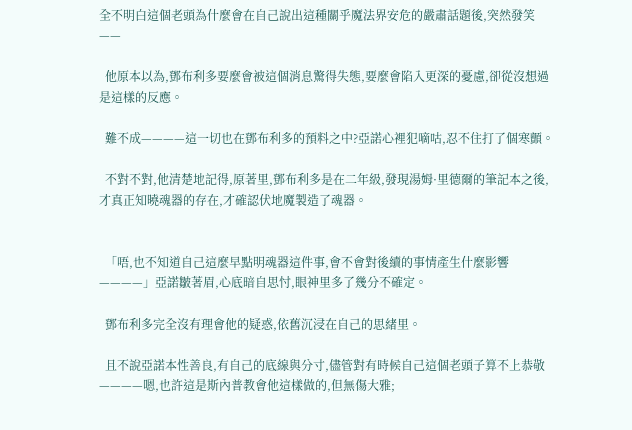全不明白這個老頭為什麼會在自己說出這種關乎魔法界安危的嚴肅話題後,突然發笑——

  他原本以為,鄧布利多要麼會被這個消息驚得失態,要麼會陷入更深的憂慮,卻從沒想過是這樣的反應。

  難不成————這一切也在鄧布利多的預料之中?亞諾心裡犯嘀咕,忍不住打了個寒顫。

  不對不對,他清楚地記得,原著里,鄧布利多是在二年級,發現湯姆·里德爾的筆記本之後,才真正知曉魂器的存在,才確認伏地魔製造了魂器。


  「唔,也不知道自己這麼早點明魂器這件事,會不會對後續的事情產生什麼影響————」亞諾皺著眉,心底暗自思忖,眼神里多了幾分不確定。

  鄧布利多完全沒有理會他的疑惑,依舊沉浸在自己的思緒里。

  且不說亞諾本性善良,有自己的底線與分寸,儘管對有時候自己這個老頭子算不上恭敬————嗯,也許這是斯內普教會他這樣做的,但無傷大雅;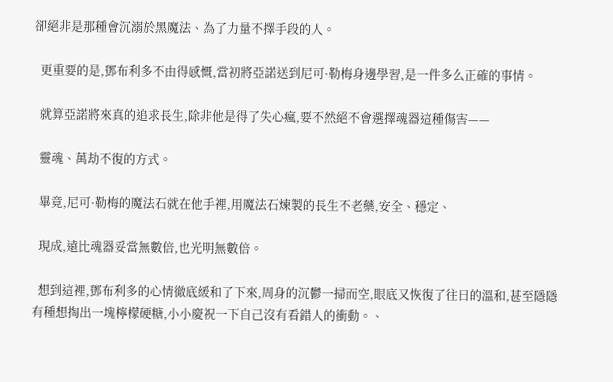卻絕非是那種會沉溺於黑魔法、為了力量不擇手段的人。

  更重要的是,鄧布利多不由得感慨,當初將亞諾送到尼可·勒梅身邊學習,是一件多么正確的事情。

  就算亞諾將來真的追求長生,除非他是得了失心瘋,要不然絕不會選擇魂器這種傷害——

  靈魂、萬劫不復的方式。

  畢竟,尼可·勒梅的魔法石就在他手裡,用魔法石煉製的長生不老藥,安全、穩定、

  現成,遠比魂器妥當無數倍,也光明無數倍。

  想到這裡,鄧布利多的心情徹底緩和了下來,周身的沉鬱一掃而空,眼底又恢復了往日的溫和,甚至隱隱有種想掏出一塊檸檬硬糖,小小慶祝一下自己沒有看錯人的衝動。、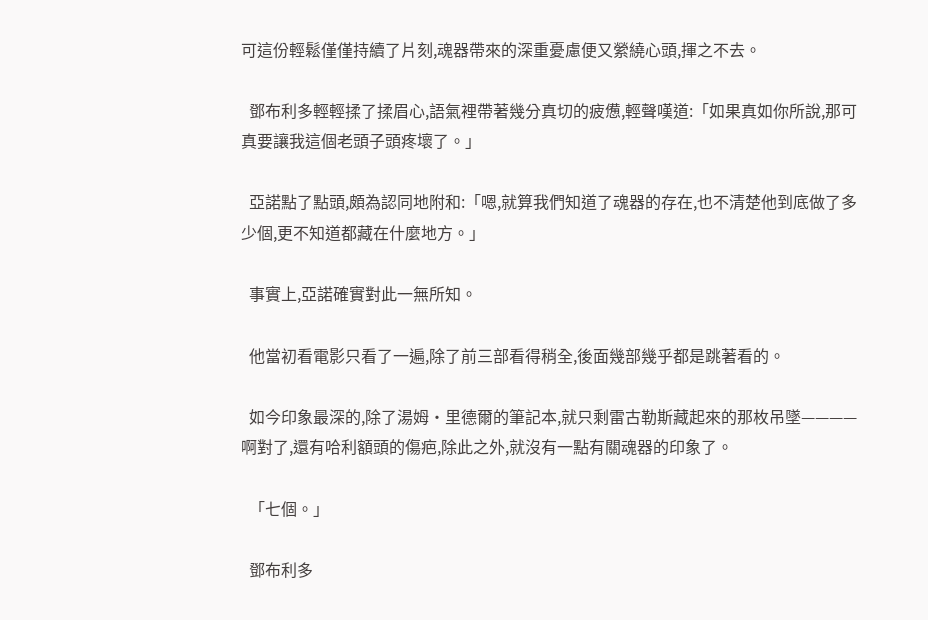可這份輕鬆僅僅持續了片刻,魂器帶來的深重憂慮便又縈繞心頭,揮之不去。

  鄧布利多輕輕揉了揉眉心,語氣裡帶著幾分真切的疲憊,輕聲嘆道:「如果真如你所說,那可真要讓我這個老頭子頭疼壞了。」

  亞諾點了點頭,頗為認同地附和:「嗯,就算我們知道了魂器的存在,也不清楚他到底做了多少個,更不知道都藏在什麼地方。」

  事實上,亞諾確實對此一無所知。

  他當初看電影只看了一遍,除了前三部看得稍全,後面幾部幾乎都是跳著看的。

  如今印象最深的,除了湯姆·里德爾的筆記本,就只剩雷古勒斯藏起來的那枚吊墜————啊對了,還有哈利額頭的傷疤,除此之外,就沒有一點有關魂器的印象了。

  「七個。」

  鄧布利多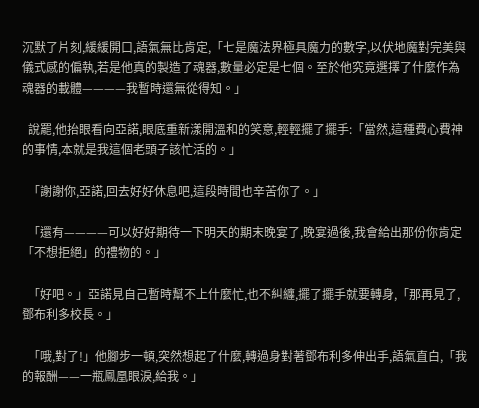沉默了片刻,緩緩開口,語氣無比肯定,「七是魔法界極具魔力的數字,以伏地魔對完美與儀式感的偏執,若是他真的製造了魂器,數量必定是七個。至於他究竟選擇了什麼作為魂器的載體————我暫時還無從得知。」

  說罷,他抬眼看向亞諾,眼底重新漾開溫和的笑意,輕輕擺了擺手:「當然,這種費心費神的事情,本就是我這個老頭子該忙活的。」

  「謝謝你,亞諾,回去好好休息吧,這段時間也辛苦你了。」

  「還有————可以好好期待一下明天的期末晚宴了,晚宴過後,我會給出那份你肯定「不想拒絕」的禮物的。」

  「好吧。」亞諾見自己暫時幫不上什麼忙,也不糾纏,擺了擺手就要轉身,「那再見了,鄧布利多校長。」

  「哦,對了!」他腳步一頓,突然想起了什麼,轉過身對著鄧布利多伸出手,語氣直白,「我的報酬——一瓶鳳凰眼淚,給我。」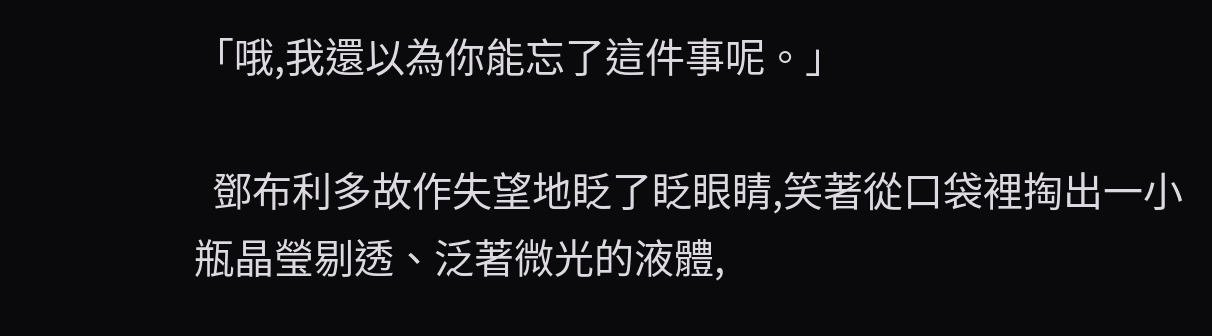「哦,我還以為你能忘了這件事呢。」

  鄧布利多故作失望地眨了眨眼睛,笑著從口袋裡掏出一小瓶晶瑩剔透、泛著微光的液體,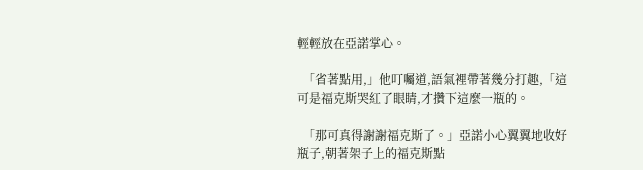輕輕放在亞諾掌心。

  「省著點用,」他叮囑道,語氣裡帶著幾分打趣,「這可是福克斯哭紅了眼睛,才攢下這麼一瓶的。

  「那可真得謝謝福克斯了。」亞諾小心翼翼地收好瓶子,朝著架子上的福克斯點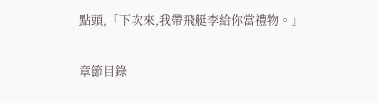點頭,「下次來,我帶飛艇李給你當禮物。」

章節目錄